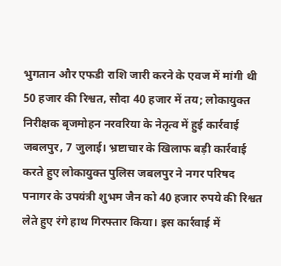भुगतान और एफडी राशि जारी करने के एवज में मांगी थी 50 हजार की रिश्वत, सौदा 40 हजार में तय; लोकायुक्त निरीक्षक बृजमोहन नरवरिया के नेतृत्व में हुई कार्रवाई
जबलपुर, 7 जुलाई। भ्रष्टाचार के खिलाफ बड़ी कार्रवाई करते हुए लोकायुक्त पुलिस जबलपुर ने नगर परिषद पनागर के उपयंत्री शुभम जैन को 40 हजार रुपये की रिश्वत लेते हुए रंगे हाथ गिरफ्तार किया। इस कार्रवाई में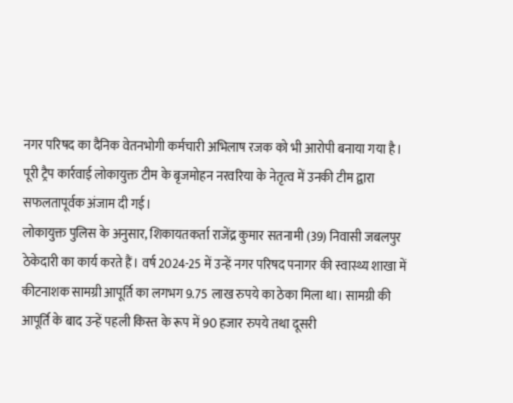नगर परिषद का दैनिक वेतनभोगी कर्मचारी अभिलाष रजक को भी आरोपी बनाया गया है। पूरी ट्रैप कार्रवाई लोकायुक्त टीम के बृजमोहन नरवरिया के नेतृत्व में उनकी टीम द्वारा सफलतापूर्वक अंजाम दी गई।
लोकायुक्त पुलिस के अनुसार, शिकायतकर्ता राजेंद्र कुमार सतनामी (39) निवासी जबलपुर ठेकेदारी का कार्य करते हैं। वर्ष 2024-25 में उन्हें नगर परिषद पनागर की स्वास्थ्य शाखा में कीटनाशक सामग्री आपूर्ति का लगभग 9.75 लाख रुपये का ठेका मिला था। सामग्री की आपूर्ति के बाद उन्हें पहली किस्त के रूप में 90 हजार रुपये तथा दूसरी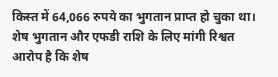किस्त में 64,066 रुपये का भुगतान प्राप्त हो चुका था।
शेष भुगतान और एफडी राशि के लिए मांगी रिश्वत
आरोप है कि शेष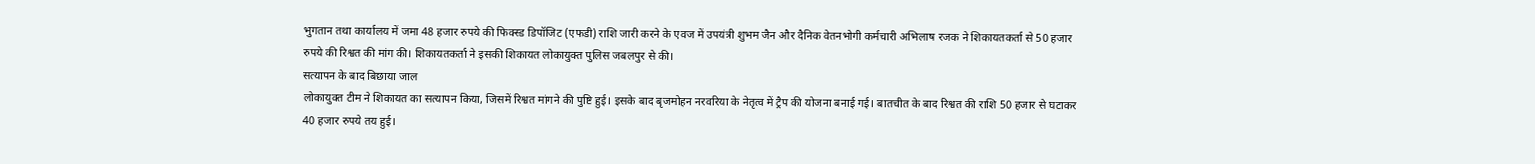भुगतान तथा कार्यालय में जमा 48 हजार रुपये की फिक्स्ड डिपॉजिट (एफडी) राशि जारी करने के एवज में उपयंत्री शुभम जैन और दैनिक वेतनभोगी कर्मचारी अभिलाष रजक ने शिकायतकर्ता से 50 हजार रुपये की रिश्वत की मांग की। शिकायतकर्ता ने इसकी शिकायत लोकायुक्त पुलिस जबलपुर से की।
सत्यापन के बाद बिछाया जाल
लोकायुक्त टीम ने शिकायत का सत्यापन किया, जिसमें रिश्वत मांगने की पुष्टि हुई। इसके बाद बृजमोहन नरवरिया के नेतृत्व में ट्रैप की योजना बनाई गई। बातचीत के बाद रिश्वत की राशि 50 हजार से घटाकर 40 हजार रुपये तय हुई।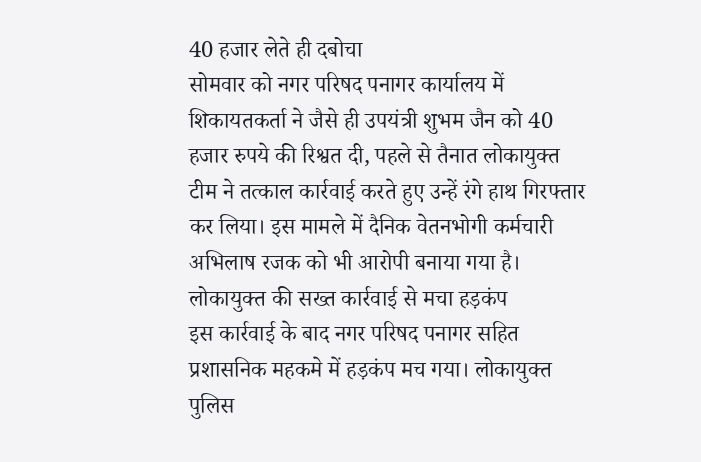40 हजार लेते ही दबोचा
सोमवार को नगर परिषद पनागर कार्यालय में शिकायतकर्ता ने जैसे ही उपयंत्री शुभम जैन को 40 हजार रुपये की रिश्वत दी, पहले से तैनात लोकायुक्त टीम ने तत्काल कार्रवाई करते हुए उन्हें रंगे हाथ गिरफ्तार कर लिया। इस मामले में दैनिक वेतनभोगी कर्मचारी अभिलाष रजक को भी आरोपी बनाया गया है।
लोकायुक्त की सख्त कार्रवाई से मचा हड़कंप
इस कार्रवाई के बाद नगर परिषद पनागर सहित प्रशासनिक महकमे में हड़कंप मच गया। लोकायुक्त पुलिस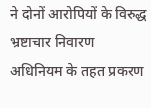ने दोनों आरोपियों के विरुद्ध भ्रष्टाचार निवारण अधिनियम के तहत प्रकरण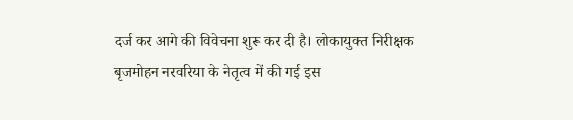दर्ज कर आगे की विवेचना शुरू कर दी है। लोकायुक्त निरीक्षक बृजमोहन नरवरिया के नेतृत्व में की गई इस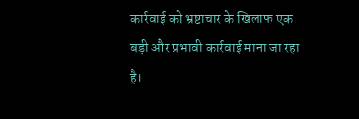कार्रवाई को भ्रष्टाचार के खिलाफ एक बड़ी और प्रभावी कार्रवाई माना जा रहा है।